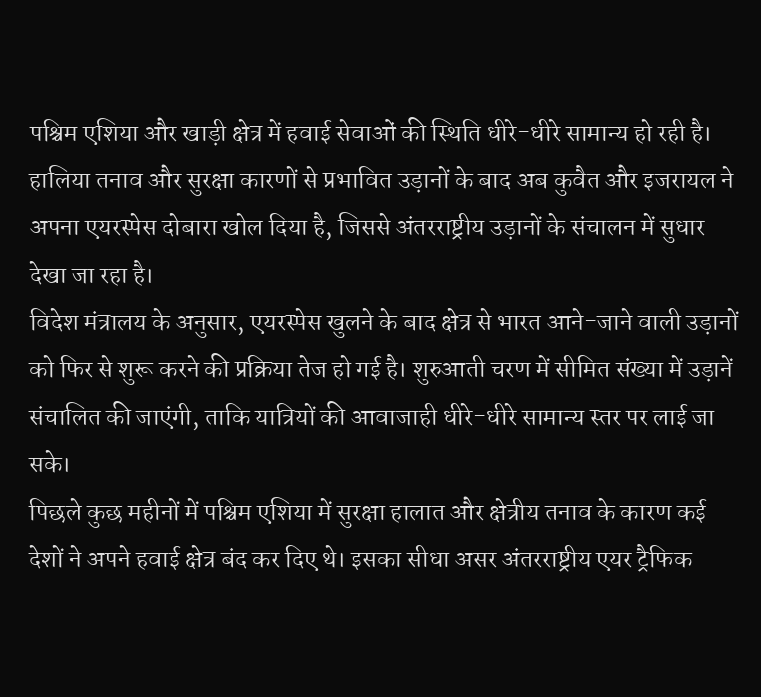पश्चिम एशिया और खाड़ी क्षेत्र में हवाई सेवाओं की स्थिति धीरे-धीरे सामान्य हो रही है। हालिया तनाव और सुरक्षा कारणों से प्रभावित उड़ानों के बाद अब कुवैत और इजरायल ने अपना एयरस्पेस दोबारा खोल दिया है, जिससे अंतरराष्ट्रीय उड़ानों के संचालन में सुधार देखा जा रहा है।
विदेश मंत्रालय के अनुसार, एयरस्पेस खुलने के बाद क्षेत्र से भारत आने-जाने वाली उड़ानों को फिर से शुरू करने की प्रक्रिया तेज हो गई है। शुरुआती चरण में सीमित संख्या में उड़ानें संचालित की जाएंगी, ताकि यात्रियों की आवाजाही धीरे-धीरे सामान्य स्तर पर लाई जा सके।
पिछले कुछ महीनों में पश्चिम एशिया में सुरक्षा हालात और क्षेत्रीय तनाव के कारण कई देशों ने अपने हवाई क्षेत्र बंद कर दिए थे। इसका सीधा असर अंतरराष्ट्रीय एयर ट्रैफिक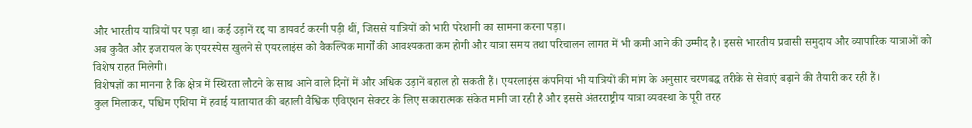और भारतीय यात्रियों पर पड़ा था। कई उड़ानें रद्द या डायवर्ट करनी पड़ी थीं, जिससे यात्रियों को भारी परेशानी का सामना करना पड़ा।
अब कुवैत और इजरायल के एयरस्पेस खुलने से एयरलाइंस को वैकल्पिक मार्गों की आवश्यकता कम होगी और यात्रा समय तथा परिचालन लागत में भी कमी आने की उम्मीद है। इससे भारतीय प्रवासी समुदाय और व्यापारिक यात्राओं को विशेष राहत मिलेगी।
विशेषज्ञों का मानना है कि क्षेत्र में स्थिरता लौटने के साथ आने वाले दिनों में और अधिक उड़ानें बहाल हो सकती हैं। एयरलाइंस कंपनियां भी यात्रियों की मांग के अनुसार चरणबद्ध तरीके से सेवाएं बढ़ाने की तैयारी कर रही हैं।
कुल मिलाकर, पश्चिम एशिया में हवाई यातायात की बहाली वैश्विक एविएशन सेक्टर के लिए सकारात्मक संकेत मानी जा रही है और इससे अंतरराष्ट्रीय यात्रा व्यवस्था के पूरी तरह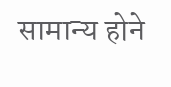सामान्य होने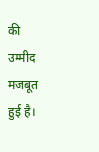की उम्मीद मजबूत हुई है।